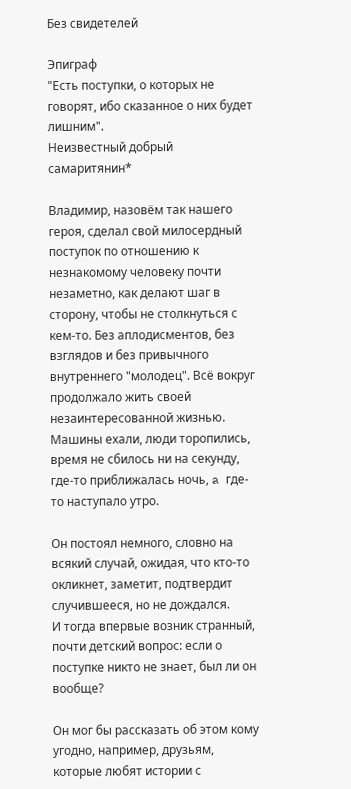Без свидетелей

Эпиграф
"Есть поступки, о которых не говорят, ибо сказанное о них будет лишним".
Неизвестный добрый самаритянин*

Владимир, назовём так нашего героя, сделал свой милосердный поступок по отношению к незнакомому человеку почти незаметно, как делают шаг в сторону, чтобы не столкнуться с кем-то. Без аплодисментов, без взглядов и без привычного внутреннего "молодец". Всё вокруг продолжалo жить своей незаинтересованной жизнью. Машины ехали, люди торопились, время не сбилось ни на секунду, где-то приближалась ночь, a где-то наступало утро.

Он постоял немного, словно на всякий случай, ожидая, что кто-то окликнет, заметит, подтвердит случившееся, но не дождался.
И тогда впервые возник странный, почти детский вопрос: если о поступке никто не знает, был ли он вообще?

Он мог бы рассказать об этом кому угодно, например, друзьям, которые любят истории с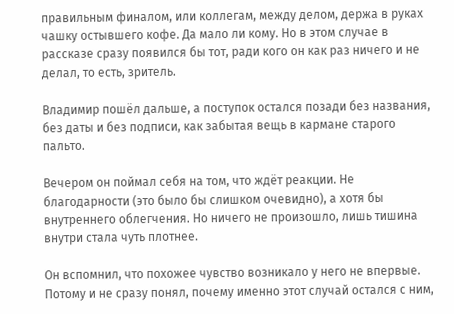правильным финалом, или коллегам, между делом, держа в руках чашку остывшего кофе. Да мало ли кому. Но в этом случае в рассказе сразу появился бы тот, ради кого он как раз ничего и не делал, то есть, зритель.

Владимир пошёл дальше, а поступок остался позади без названия, без даты и без подписи, как забытая вещь в кармане старого пальто.

Вечером он поймал себя на том, что ждёт реакции. Не благодарности (это было бы слишком очевидно), а хотя бы внутреннего облегчения. Но ничего не произошло, лишь тишина внутри стала чуть плотнее.

Он вспомнил, что похожее чувство возникало у него не впервые. Потому и не сразу понял, почему именно этот случай остался с ним,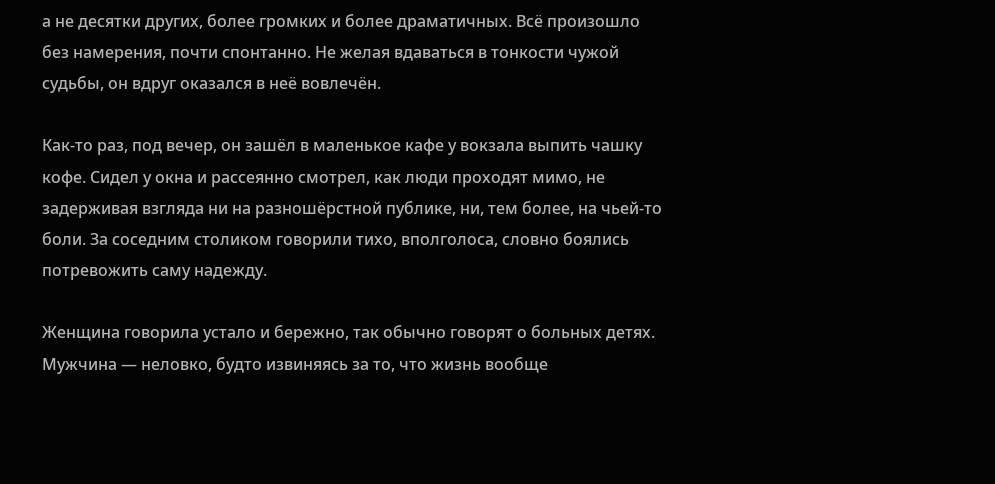а не десятки других, более громких и более драматичных. Всё произошло без намерения, почти спонтанно. Не желая вдаваться в тонкости чужой судьбы, он вдруг оказался в неё вовлечён.

Как-то раз, под вечер, он зашёл в маленькое кафе у вокзала выпить чашку кофе. Сидел у окна и рассеянно смотрел, как люди проходят мимо, не задерживая взгляда ни на разношёрстной публике, ни, тем более, на чьей-то боли. За соседним столиком говорили тихо, вполголоса, словно боялись потревожить саму надежду.

Женщина говорила устало и бережно, так обычно говорят о больных детях.
Мужчина — неловко, будто извиняясь за то, что жизнь вообще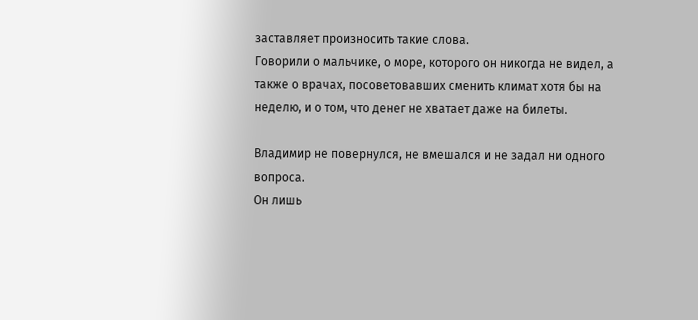заставляет произносить такие слова.
Говорили о мальчике, о море, которого он никогда не видел, а также о врачах, посоветовавших сменить климат хотя бы на неделю, и о том, что денег не хватает даже на билеты.

Владимир не повернулся, не вмешался и не задал ни одного вопроса.
Он лишь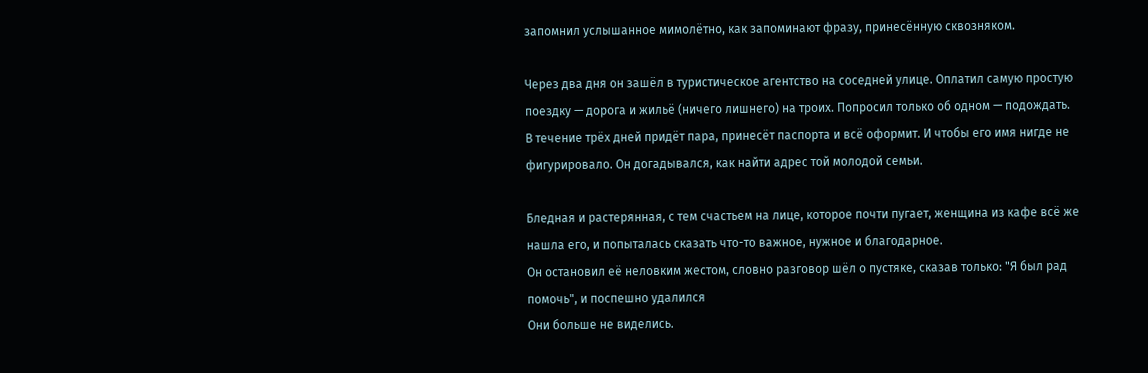запомнил услышанное мимолётно, как запоминают фразу, принесённую сквозняком.

Через два дня он зашёл в туристическое агентство на соседней улице. Оплатил самую простую поездку — дорога и жильё (ничего лишнего) на троих. Попросил только об одном — подождать. В течение трёх дней придёт пара, принесёт паспорта и всё оформит. И чтобы его имя нигде не фигурировало. Он догадывался, как найти адрес той молодой семьи.

Бледная и растерянная, с тем счастьем на лице, которое почти пугает, женщина из кафе всё же нашла его, и попыталась сказать что-то важное, нужное и благодарное.
Он остановил её неловким жестом, словно разговор шёл о пустяке, сказав только: "Я был рад помочь", и поспешно удалился
Они больше не виделись.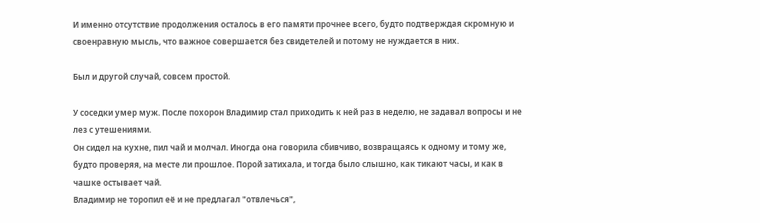И именно отсутствие продолжения осталось в его памяти прочнее всего, будто подтверждая скромную и своенравную мысль, что важное совершается без свидетелей и потому не нуждается в них.

Был и другой случай, совсем простой.

У соседки умер муж. После похорон Владимир стал приходить к ней раз в неделю, не задавал вопросы и не лез с утешениями.
Он сидел на кухне, пил чай и молчал. Иногда она говорила сбивчиво, возвращаясь к одному и тому же, будто проверяя, на месте ли прошлое. Порой затихала, и тогда было слышно, как тикают часы, и как в чашке остывает чай.
Владимир не торопил её и не предлагал "отвлечься",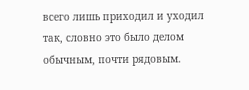всего лишь приходил и уходил так, словно это было делом обычным, почти рядовым.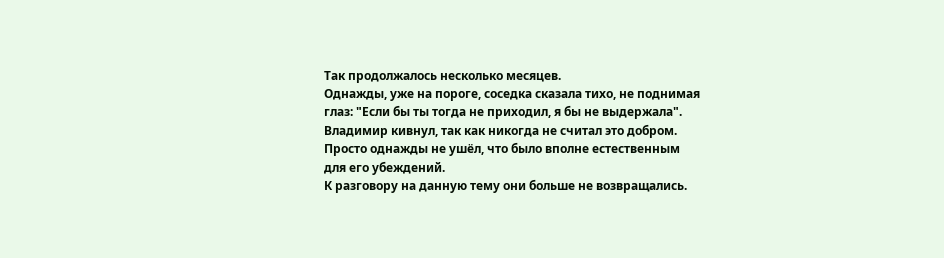Так продолжалось несколько месяцев.
Однажды, уже на пороге, соседка сказала тихо, не поднимая глаз: "Если бы ты тогда не приходил, я бы не выдержала".
Владимир кивнул, так как никогда не считал это добром. Просто однажды не ушёл, что было вполне естественным для его убеждений.
К разговору на данную тему они больше не возвращались.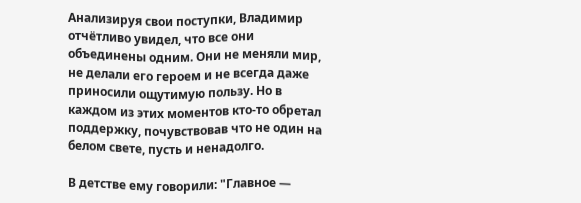Анализируя свои поступки, Владимир отчётливо увидел, что все они объединены одним. Они не меняли мир, не делали его героем и не всегда даже приносили ощутимую пользу. Но в каждом из этих моментов кто-то обретал поддержку, почувствовав что не один на белом свете, пусть и ненадолго.

В детстве ему говорили: "Главное —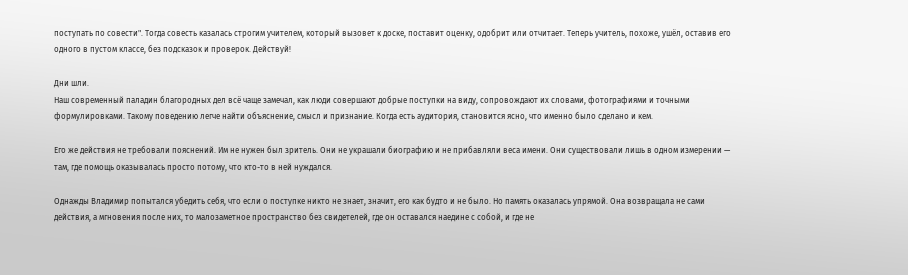поступать по совести". Тогда совесть казалась строгим учителем, который вызовет к доске, поставит оценку, одобрит или отчитает. Теперь учитель, похоже, ушёл, оставив его одного в пустом классе, без подсказок и проверок. Действуй!

Дни шли.
Наш современный паладин благородных дел всё чаще замечал, как люди совершают добрые поступки на виду, сопровождают их словами, фотографиями и точными формулировками. Такому поведению легче найти объяснение, смысл и признание. Когда есть аудитория, становится ясно, что именно было сделано и кем.

Его же действия не требовали пояснений. Им не нужен был зритель. Они не украшали биографию и не прибавляли веса имени. Они существовали лишь в одном измерении — там, где помощь оказывалась просто потому, что кто-то в ней нуждался.

Однажды Владимир попытался убедить себя, что если о поступке никто не знает, значит, его как будто и не было. Но память оказалась упрямой. Она возвращала не сами действия, а мгновения после них, то малозаметное пространство без свидетелей, где он оставался наедине с собой, и где не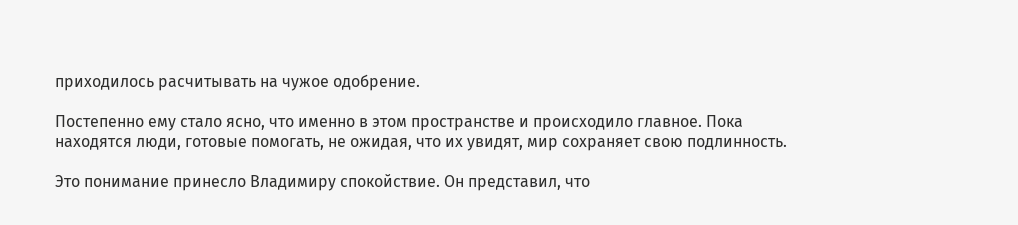приходилось расчитывать на чужое одобрение.

Постепенно ему стало ясно, что именно в этом пространстве и происходило главное. Пока находятся люди, готовые помогать, не ожидая, что их увидят, мир сохраняет свою подлинность.

Это понимание принесло Владимиру спокойствие. Он представил, что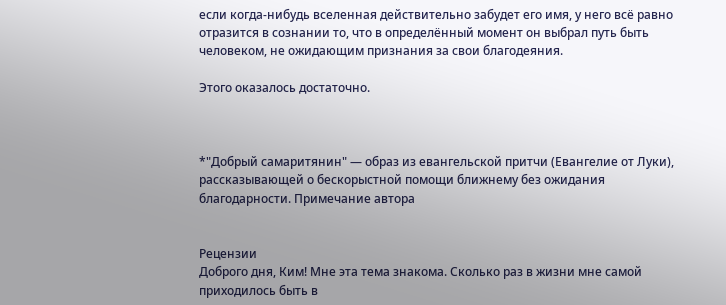если когда-нибудь вселенная действительно забудет его имя, у него всё равно отразится в сознании то, что в определённый момент он выбрал путь быть человеком, не ожидающим признания за свои благодеяния.

Этого оказалось достаточно.



*"Добрый самаритянин" — образ из евангельской притчи (Евангелие от Луки), рассказывающей о бескорыстной помощи ближнему без ожидания благодарности. Примечание автора


Рецензии
Доброго дня, Ким! Мне эта тема знакома. Сколько раз в жизни мне самой приходилось быть в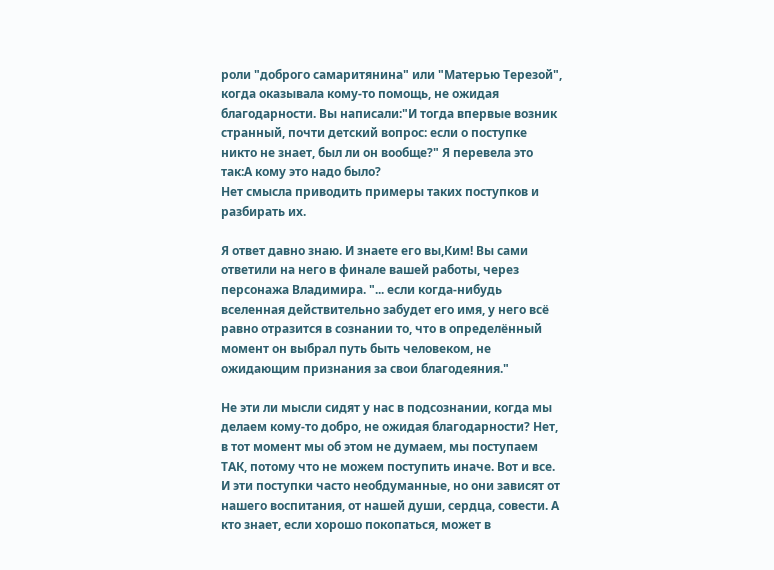роли "доброго самаритянина" или "Матерью Терезой", когда оказывала кому-то помощь, не ожидая благодарности. Вы написали:"И тогда впервые возник странный, почти детский вопрос: если о поступке никто не знает, был ли он вообще?" Я перевела это так:А кому это надо было?
Нет смысла приводить примеры таких поступков и разбирать их.

Я ответ давно знаю. И знаете его вы,Ким! Вы сами ответили на него в финале вашей работы, через персонажа Владимира. "... если когда-нибудь вселенная действительно забудет его имя, у него всё равно отразится в сознании то, что в определённый момент он выбрал путь быть человеком, не ожидающим признания за свои благодеяния."

Не эти ли мысли сидят у нас в подсознании, когда мы делаем кому-то добро, не ожидая благодарности? Нет, в тот момент мы об этом не думаем, мы поступаем ТАК, потому что не можем поступить иначе. Вот и все. И эти поступки часто необдуманные, но они зависят от нашего воспитания, от нашей души, сердца, совести. А кто знает, если хорошо покопаться, может в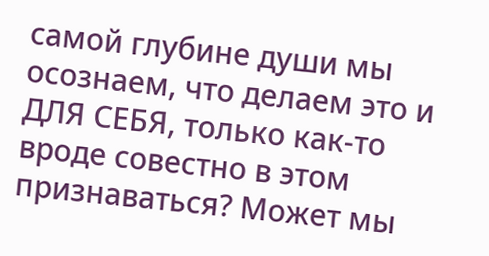самой глубине души мы осознаем, что делаем это и ДЛЯ СЕБЯ, только как-то вроде совестно в этом признаваться? Может мы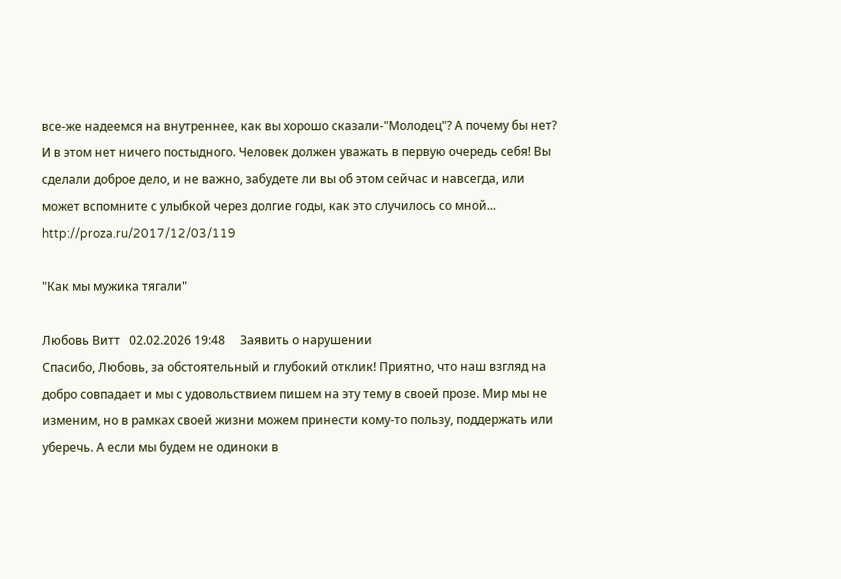все-же надеемся на внутреннее, как вы хорошо сказали-"Молодец"? А почему бы нет? И в этом нет ничего постыдного. Человек должен уважать в первую очередь себя! Вы сделали доброе дело, и не важно, забудете ли вы об этом сейчас и навсегда, или может вспомните с улыбкой через долгие годы, как это случилось со мной...
http://proza.ru/2017/12/03/119

"Как мы мужика тягали"

Любовь Витт   02.02.2026 19:48     Заявить о нарушении
Спасибо, Любовь, за обстоятельный и глубокий отклик! Приятно, что наш взгляд на добро совпадает и мы с удовольствием пишем на эту тему в своей прозе. Мир мы не изменим, но в рамках своей жизни можем принести кому-то пользу, поддержать или уберечь. А если мы будем не одиноки в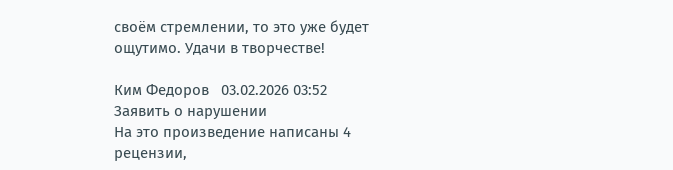своём стремлении, то это уже будет ощутимо. Удачи в творчестве!

Ким Федоров   03.02.2026 03:52   Заявить о нарушении
На это произведение написаны 4 рецензии,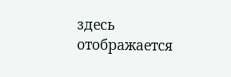здесь отображается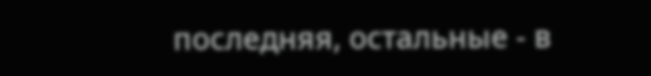последняя, остальные - в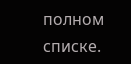полном списке.